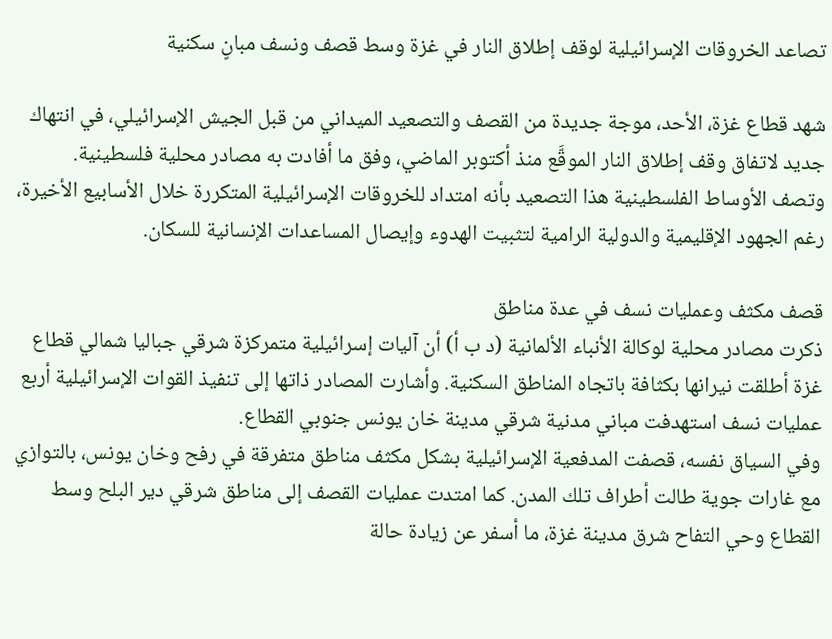تصاعد الخروقات الإسرائيلية لوقف إطلاق النار في غزة وسط قصف ونسف مبانٍ سكنية

شهد قطاع غزة، الأحد، موجة جديدة من القصف والتصعيد الميداني من قبل الجيش الإسرائيلي، في انتهاك جديد لاتفاق وقف إطلاق النار الموقَّع منذ أكتوبر الماضي، وفق ما أفادت به مصادر محلية فلسطينية.
وتصف الأوساط الفلسطينية هذا التصعيد بأنه امتداد للخروقات الإسرائيلية المتكررة خلال الأسابيع الأخيرة، رغم الجهود الإقليمية والدولية الرامية لتثبيت الهدوء وإيصال المساعدات الإنسانية للسكان.

قصف مكثف وعمليات نسف في عدة مناطق
ذكرت مصادر محلية لوكالة الأنباء الألمانية (د ب أ) أن آليات إسرائيلية متمركزة شرقي جباليا شمالي قطاع غزة أطلقت نيرانها بكثافة باتجاه المناطق السكنية. وأشارت المصادر ذاتها إلى تنفيذ القوات الإسرائيلية أربع عمليات نسف استهدفت مباني مدنية شرقي مدينة خان يونس جنوبي القطاع.
وفي السياق نفسه، قصفت المدفعية الإسرائيلية بشكل مكثف مناطق متفرقة في رفح وخان يونس، بالتوازي مع غارات جوية طالت أطراف تلك المدن. كما امتدت عمليات القصف إلى مناطق شرقي دير البلح وسط القطاع وحي التفاح شرق مدينة غزة، ما أسفر عن زيادة حالة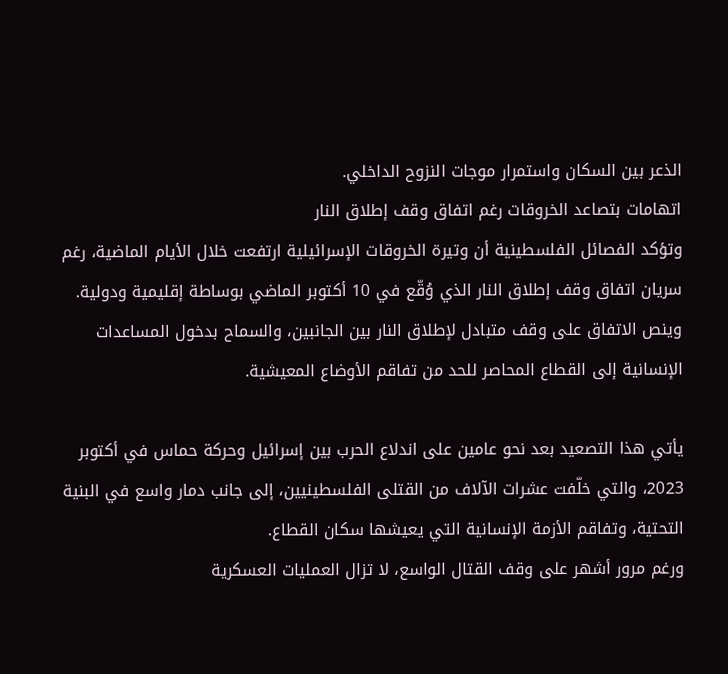الذعر بين السكان واستمرار موجات النزوح الداخلي.
اتهامات بتصاعد الخروقات رغم اتفاق وقف إطلاق النار
وتؤكد الفصائل الفلسطينية أن وتيرة الخروقات الإسرائيلية ارتفعت خلال الأيام الماضية، رغم سريان اتفاق وقف إطلاق النار الذي وُقّع في 10 أكتوبر الماضي بوساطة إقليمية ودولية.
وينص الاتفاق على وقف متبادل لإطلاق النار بين الجانبين، والسماح بدخول المساعدات الإنسانية إلى القطاع المحاصر للحد من تفاقم الأوضاع المعيشية.

يأتي هذا التصعيد بعد نحو عامين على اندلاع الحرب بين إسرائيل وحركة حماس في أكتوبر 2023، والتي خلّفت عشرات الآلاف من القتلى الفلسطينيين، إلى جانب دمار واسع في البنية التحتية، وتفاقم الأزمة الإنسانية التي يعيشها سكان القطاع.
ورغم مرور أشهر على وقف القتال الواسع، لا تزال العمليات العسكرية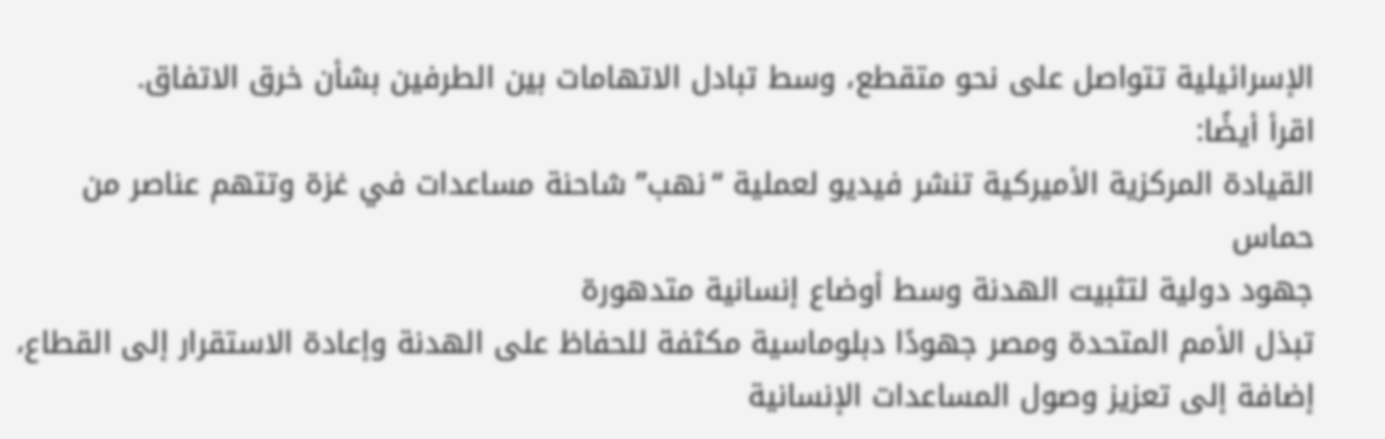الإسرائيلية تتواصل على نحو متقطع، وسط تبادل الاتهامات بين الطرفين بشأن خرق الاتفاق.
اقرأ أيضًا:
القيادة المركزية الأميركية تنشر فيديو لعملية “نهب” شاحنة مساعدات في غزة وتتهم عناصر من حماس
جهود دولية لتثبيت الهدنة وسط أوضاع إنسانية متدهورة
تبذل الأمم المتحدة ومصر جهودًا دبلوماسية مكثفة للحفاظ على الهدنة وإعادة الاستقرار إلى القطاع، إضافة إلى تعزيز وصول المساعدات الإنسانية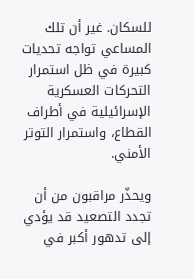للسكان. غير أن تلك المساعي تواجه تحديات كبيرة في ظل استمرار التحركات العسكرية الإسرائيلية في أطراف القطاع، واستمرار التوتر الأمني.

ويحذّر مراقبون من أن تجدد التصعيد قد يؤدي إلى تدهور أكبر في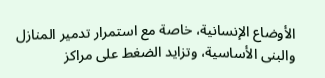الأوضاع الإنسانية، خاصة مع استمرار تدمير المنازل والبنى الأساسية، وتزايد الضغط على مراكز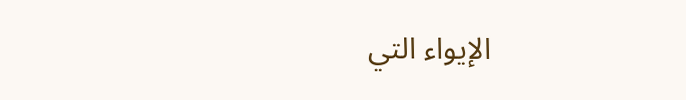الإيواء التي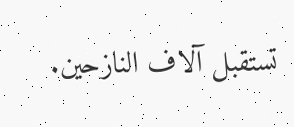تستقبل آلاف النازحين.